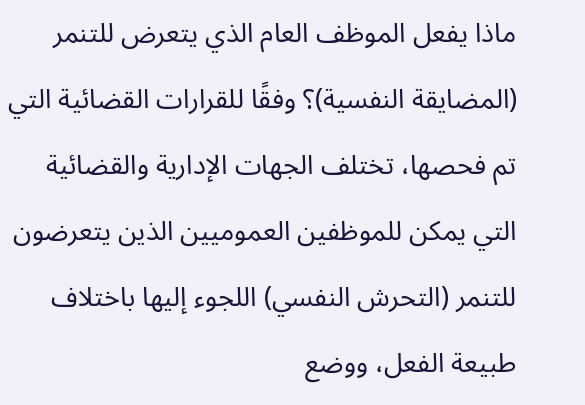ماذا يفعل الموظف العام الذي يتعرض للتنمر (المضايقة النفسية)؟ وفقًا للقرارات القضائية التي تم فحصها، تختلف الجهات الإدارية والقضائية التي يمكن للموظفين العموميين الذين يتعرضون للتنمر (التحرش النفسي) اللجوء إليها باختلاف طبيعة الفعل، ووضع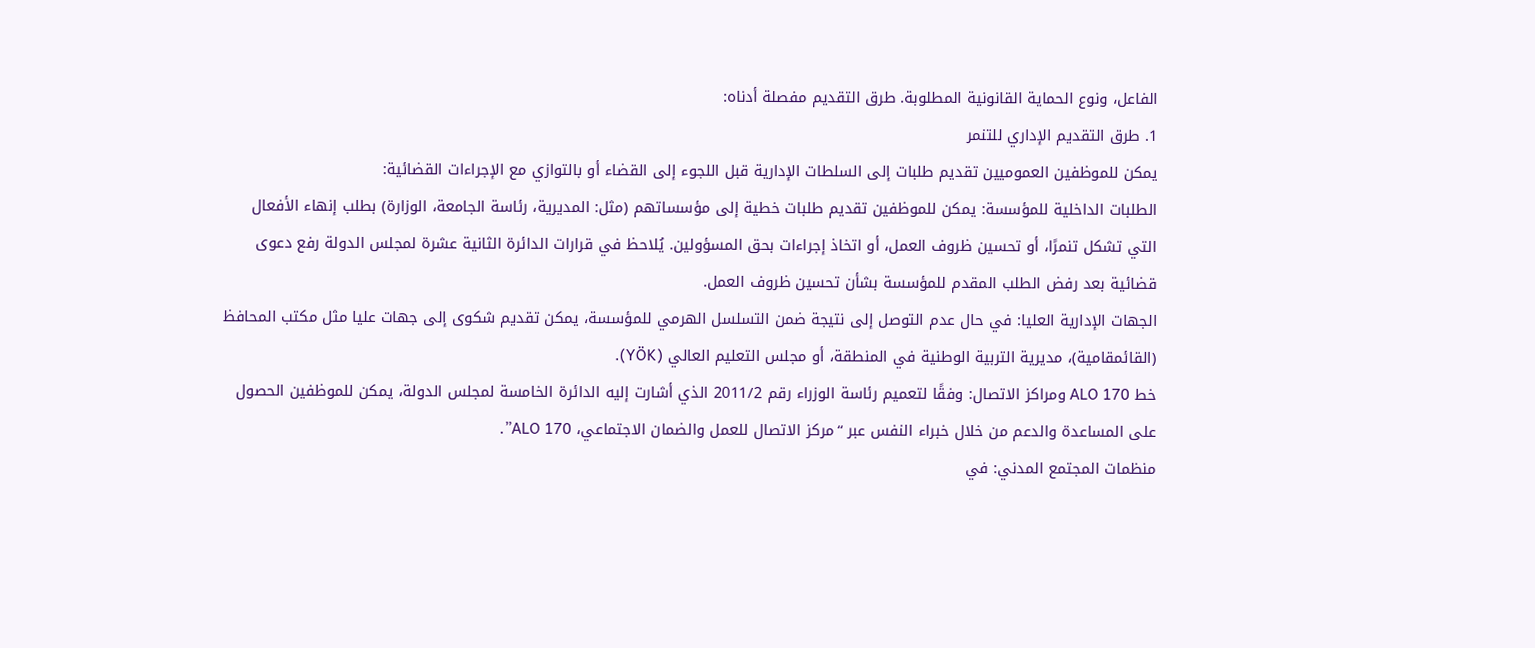الفاعل، ونوع الحماية القانونية المطلوبة. طرق التقديم مفصلة أدناه:
1. طرق التقديم الإداري للتنمر
يمكن للموظفين العموميين تقديم طلبات إلى السلطات الإدارية قبل اللجوء إلى القضاء أو بالتوازي مع الإجراءات القضائية:
الطلبات الداخلية للمؤسسة: يمكن للموظفين تقديم طلبات خطية إلى مؤسساتهم (مثل: المديرية، رئاسة الجامعة، الوزارة) بطلب إنهاء الأفعال التي تشكل تنمرًا، أو تحسين ظروف العمل، أو اتخاذ إجراءات بحق المسؤولين. يُلاحظ في قرارات الدائرة الثانية عشرة لمجلس الدولة رفع دعوى قضائية بعد رفض الطلب المقدم للمؤسسة بشأن تحسين ظروف العمل.
الجهات الإدارية العليا: في حال عدم التوصل إلى نتيجة ضمن التسلسل الهرمي للمؤسسة، يمكن تقديم شكوى إلى جهات عليا مثل مكتب المحافظ (القائمقامية)، مديرية التربية الوطنية في المنطقة، أو مجلس التعليم العالي (YÖK).
خط ALO 170 ومراكز الاتصال: وفقًا لتعميم رئاسة الوزراء رقم 2011/2 الذي أشارت إليه الدائرة الخامسة لمجلس الدولة، يمكن للموظفين الحصول على المساعدة والدعم من خلال خبراء النفس عبر “مركز الاتصال للعمل والضمان الاجتماعي، ALO 170”.
منظمات المجتمع المدني: في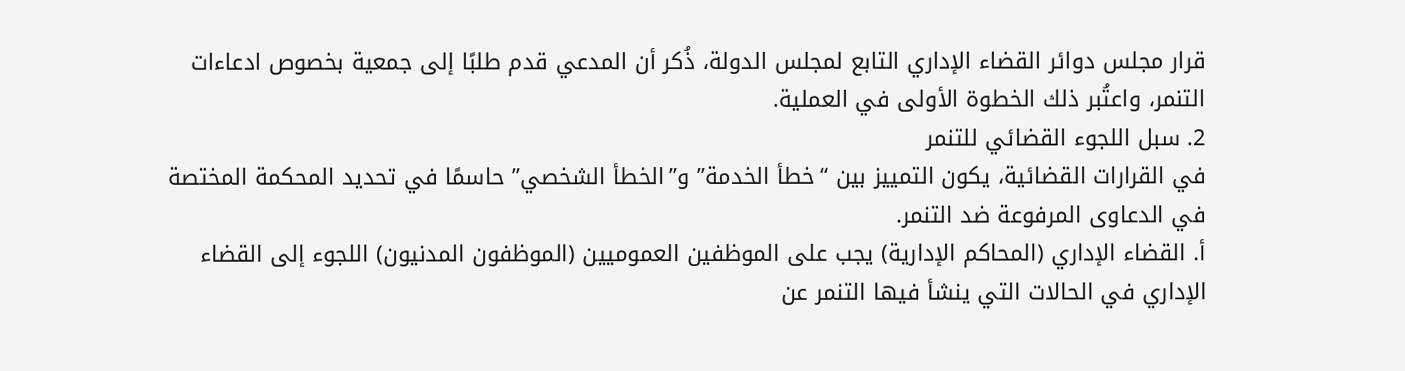قرار مجلس دوائر القضاء الإداري التابع لمجلس الدولة، ذُكر أن المدعي قدم طلبًا إلى جمعية بخصوص ادعاءات التنمر، واعتُبر ذلك الخطوة الأولى في العملية.
2. سبل اللجوء القضائي للتنمر
في القرارات القضائية، يكون التمييز بين “خطأ الخدمة” و”الخطأ الشخصي” حاسمًا في تحديد المحكمة المختصة في الدعاوى المرفوعة ضد التنمر.
أ. القضاء الإداري (المحاكم الإدارية) يجب على الموظفين العموميين (الموظفون المدنيون) اللجوء إلى القضاء الإداري في الحالات التي ينشأ فيها التنمر عن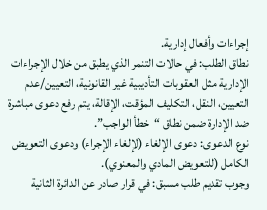إجراءات وأفعال إدارية.
نطاق الطلب: في حالات التنمر الذي يطبق من خلال الإجراءات الإدارية مثل العقوبات التأديبية غير القانونية، التعيين/عدم التعيين، النقل، التكليف المؤقت، الإقالة، يتم رفع دعوى مباشرة ضد الإدارة ضمن نطاق “خطأ الواجب”.
نوع الدعوى: دعوى الإلغاء (لإلغاء الإجراء) ودعوى التعويض الكامل (للتعويض المادي والمعنوي).
وجوب تقديم طلب مسبق: في قرار صادر عن الدائرة الثانية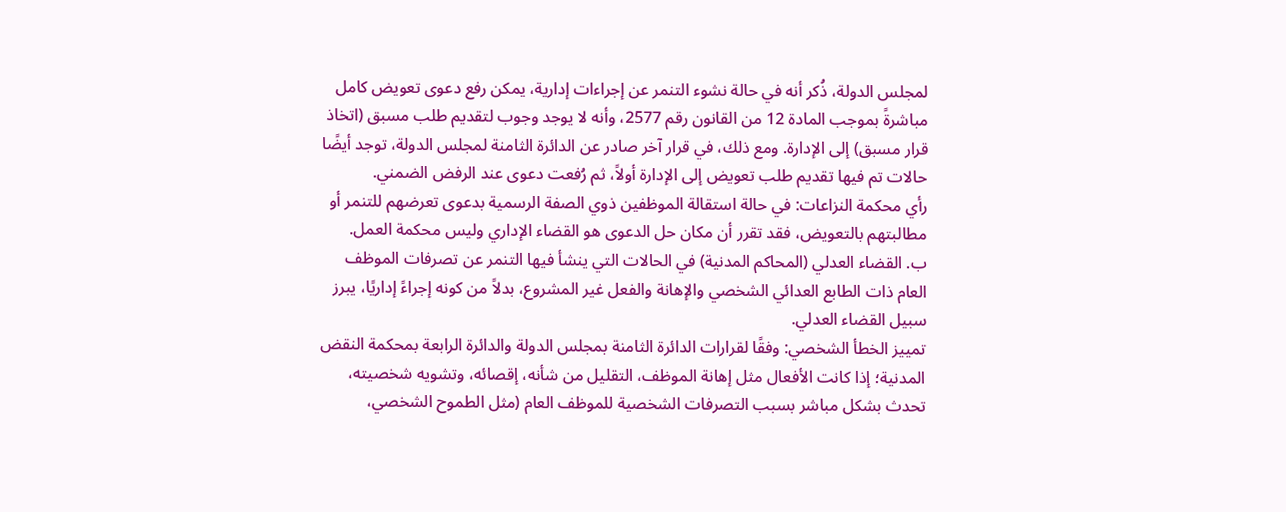لمجلس الدولة، ذُكر أنه في حالة نشوء التنمر عن إجراءات إدارية، يمكن رفع دعوى تعويض كامل مباشرةً بموجب المادة 12 من القانون رقم 2577، وأنه لا يوجد وجوب لتقديم طلب مسبق (اتخاذ قرار مسبق) إلى الإدارة. ومع ذلك، في قرار آخر صادر عن الدائرة الثامنة لمجلس الدولة، توجد أيضًا حالات تم فيها تقديم طلب تعويض إلى الإدارة أولاً، ثم رُفعت دعوى عند الرفض الضمني.
رأي محكمة النزاعات: في حالة استقالة الموظفين ذوي الصفة الرسمية بدعوى تعرضهم للتنمر أو مطالبتهم بالتعويض، فقد تقرر أن مكان حل الدعوى هو القضاء الإداري وليس محكمة العمل.
ب. القضاء العدلي (المحاكم المدنية) في الحالات التي ينشأ فيها التنمر عن تصرفات الموظف العام ذات الطابع العدائي الشخصي والإهانة والفعل غير المشروع، بدلاً من كونه إجراءً إداريًا، يبرز سبيل القضاء العدلي.
تمييز الخطأ الشخصي: وفقًا لقرارات الدائرة الثامنة بمجلس الدولة والدائرة الرابعة بمحكمة النقض المدنية؛ إذا كانت الأفعال مثل إهانة الموظف، التقليل من شأنه، إقصائه، وتشويه شخصيته، تحدث بشكل مباشر بسبب التصرفات الشخصية للموظف العام (مثل الطموح الشخصي،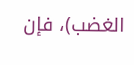الغضب)، فإن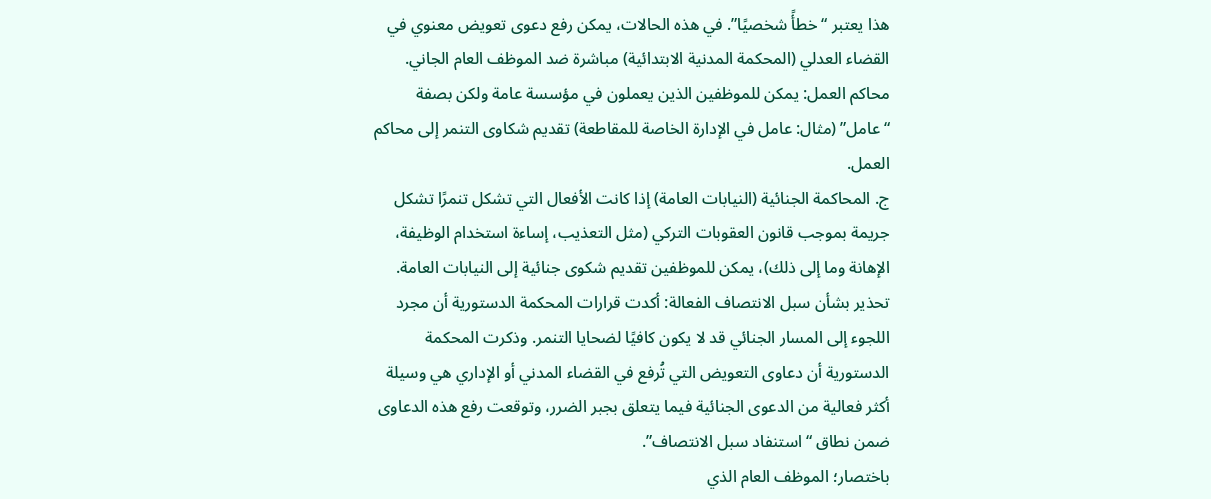هذا يعتبر “خطأً شخصيًا”. في هذه الحالات، يمكن رفع دعوى تعويض معنوي في القضاء العدلي (المحكمة المدنية الابتدائية) مباشرة ضد الموظف العام الجاني.
محاكم العمل: يمكن للموظفين الذين يعملون في مؤسسة عامة ولكن بصفة “عامل” (مثال: عامل في الإدارة الخاصة للمقاطعة) تقديم شكاوى التنمر إلى محاكم العمل.
ج. المحاكمة الجنائية (النيابات العامة) إذا كانت الأفعال التي تشكل تنمرًا تشكل جريمة بموجب قانون العقوبات التركي (مثل التعذيب، إساءة استخدام الوظيفة، الإهانة وما إلى ذلك)، يمكن للموظفين تقديم شكوى جنائية إلى النيابات العامة.
تحذير بشأن سبل الانتصاف الفعالة: أكدت قرارات المحكمة الدستورية أن مجرد اللجوء إلى المسار الجنائي قد لا يكون كافيًا لضحايا التنمر. وذكرت المحكمة الدستورية أن دعاوى التعويض التي تُرفع في القضاء المدني أو الإداري هي وسيلة أكثر فعالية من الدعوى الجنائية فيما يتعلق بجبر الضرر، وتوقعت رفع هذه الدعاوى ضمن نطاق “استنفاد سبل الانتصاف”.
باختصار؛ الموظف العام الذي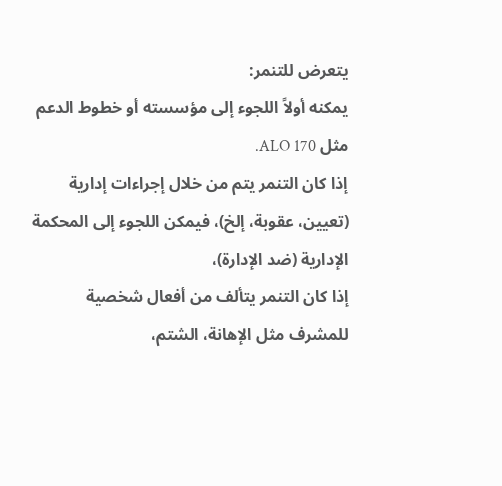يتعرض للتنمر:
يمكنه أولاً اللجوء إلى مؤسسته أو خطوط الدعم مثل ALO 170.
إذا كان التنمر يتم من خلال إجراءات إدارية (تعيين، عقوبة، إلخ)، فيمكن اللجوء إلى المحكمة الإدارية (ضد الإدارة)،
إذا كان التنمر يتألف من أفعال شخصية للمشرف مثل الإهانة، الشتم،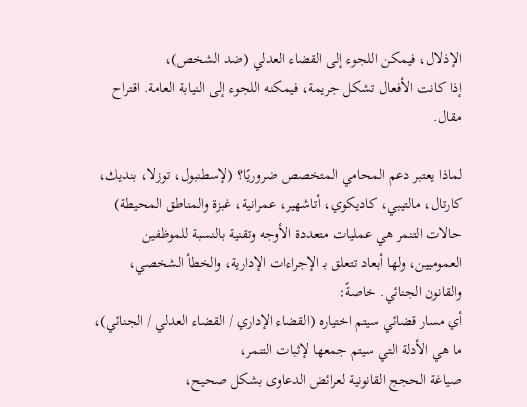الإذلال، فيمكن اللجوء إلى القضاء العدلي (ضد الشخص)،
إذا كانت الأفعال تشكل جريمة، فيمكنه اللجوء إلى النيابة العامة. اقتراح مقال.

لماذا يعتبر دعم المحامي المتخصص ضروريًا؟ (لإسطنبول، توزلا، بنديك، كارتال، مالتيبي، كاديكوي، أتاشهير، عمرانية، غبزة والمناطق المحيطة)
حالات التنمر هي عمليات متعددة الأوجه وتقنية بالنسبة للموظفين العموميين، ولها أبعاد تتعلق بـ الإجراءات الإدارية، والخطأ الشخصي، والقانون الجنائي. خاصةً:
أي مسار قضائي سيتم اختياره (القضاء الإداري / القضاء العدلي / الجنائي)،
ما هي الأدلة التي سيتم جمعها لإثبات التنمر،
صياغة الحجج القانونية لعرائض الدعاوى بشكل صحيح،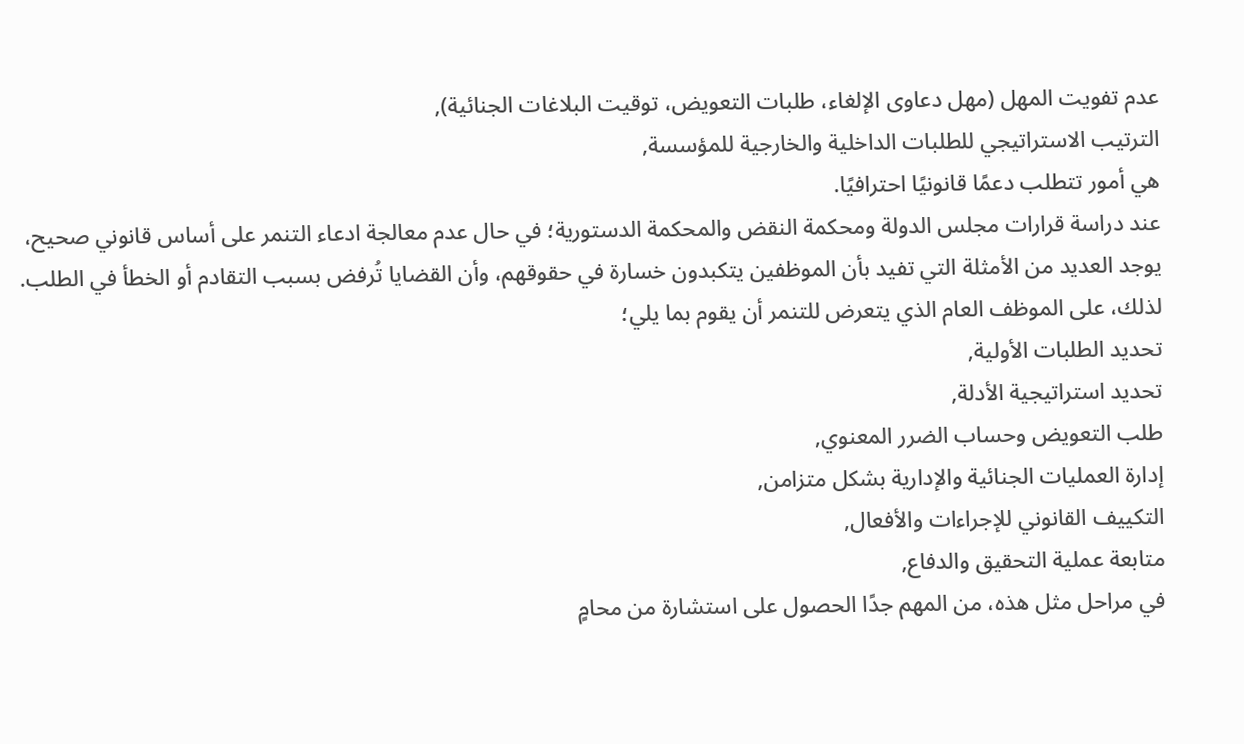عدم تفويت المهل (مهل دعاوى الإلغاء، طلبات التعويض، توقيت البلاغات الجنائية),
الترتيب الاستراتيجي للطلبات الداخلية والخارجية للمؤسسة,
هي أمور تتطلب دعمًا قانونيًا احترافيًا.
عند دراسة قرارات مجلس الدولة ومحكمة النقض والمحكمة الدستورية؛ في حال عدم معالجة ادعاء التنمر على أساس قانوني صحيح، يوجد العديد من الأمثلة التي تفيد بأن الموظفين يتكبدون خسارة في حقوقهم، وأن القضايا تُرفض بسبب التقادم أو الخطأ في الطلب.
لذلك، على الموظف العام الذي يتعرض للتنمر أن يقوم بما يلي؛
تحديد الطلبات الأولية,
تحديد استراتيجية الأدلة,
طلب التعويض وحساب الضرر المعنوي,
إدارة العمليات الجنائية والإدارية بشكل متزامن,
التكييف القانوني للإجراءات والأفعال,
متابعة عملية التحقيق والدفاع,
في مراحل مثل هذه، من المهم جدًا الحصول على استشارة من محامٍ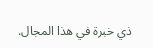ذي خبرة في هذا المجال.